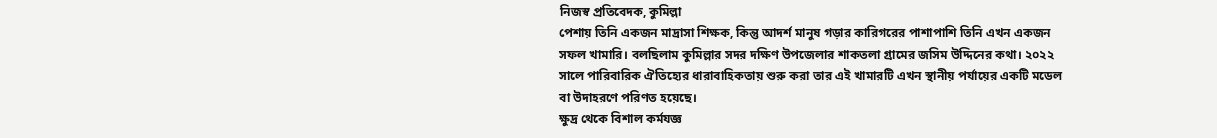নিজস্ব প্রতিবেদক, কুমিল্লা
পেশায় তিনি একজন মাদ্রাসা শিক্ষক, কিন্তু আদর্শ মানুষ গড়ার কারিগরের পাশাপাশি তিনি এখন একজন সফল খামারি। বলছিলাম কুমিল্লার সদর দক্ষিণ উপজেলার শাকতলা গ্রামের জসিম উদ্দিনের কথা। ২০২২ সালে পারিবারিক ঐতিহ্যের ধারাবাহিকতায় শুরু করা তার এই খামারটি এখন স্থানীয় পর্যায়ের একটি মডেল বা উদাহরণে পরিণত হয়েছে।
ক্ষুদ্র থেকে বিশাল কর্মযজ্ঞ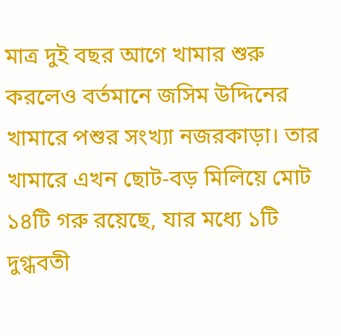মাত্র দুই বছর আগে খামার শুরু করলেও বর্তমানে জসিম উদ্দিনের খামারে পশুর সংখ্যা নজরকাড়া। তার খামারে এখন ছোট-বড় মিলিয়ে মোট ১৪টি গরু রয়েছে, যার মধ্যে ১টি দুগ্ধবতী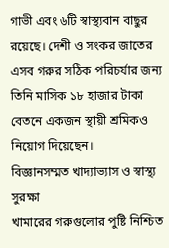গাভী এবং ৬টি স্বাস্থ্যবান বাছুর রয়েছে। দেশী ও সংকর জাতের এসব গরুর সঠিক পরিচর্যার জন্য তিনি মাসিক ১৮ হাজার টাকা বেতনে একজন স্থায়ী শ্রমিকও নিয়োগ দিয়েছেন।
বিজ্ঞানসম্মত খাদ্যাভ্যাস ও স্বাস্থ্য সুরক্ষা
খামারের গরুগুলোর পুষ্টি নিশ্চিত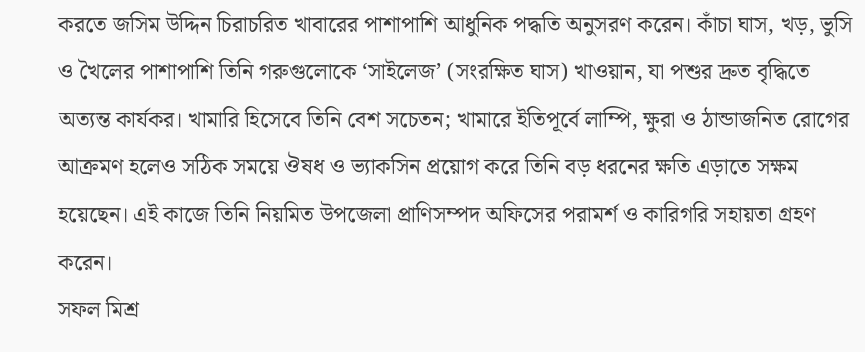করতে জসিম উদ্দিন চিরাচরিত খাবারের পাশাপাশি আধুনিক পদ্ধতি অনুসরণ করেন। কাঁচা ঘাস, খড়, ভুসি ও খৈলের পাশাপাশি তিনি গরুগুলোকে ‘সাইলেজ’ (সংরক্ষিত ঘাস) খাওয়ান, যা পশুর দ্রুত বৃদ্ধিতে অত্যন্ত কার্যকর। খামারি হিসেবে তিনি বেশ সচেতন; খামারে ইতিপূর্বে লাম্পি, ক্ষুরা ও ঠান্ডাজনিত রোগের আক্রমণ হলেও সঠিক সময়ে ঔষধ ও ভ্যাকসিন প্রয়োগ করে তিনি বড় ধরনের ক্ষতি এড়াতে সক্ষম হয়েছেন। এই কাজে তিনি নিয়মিত উপজেলা প্রাণিসম্পদ অফিসের পরামর্শ ও কারিগরি সহায়তা গ্রহণ করেন।
সফল মিশ্র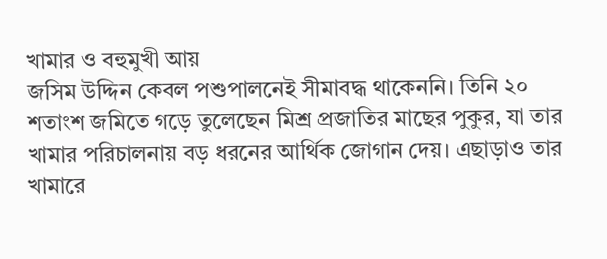খামার ও বহুমুখী আয়
জসিম উদ্দিন কেবল পশুপালনেই সীমাবদ্ধ থাকেননি। তিনি ২০ শতাংশ জমিতে গড়ে তুলেছেন মিশ্র প্রজাতির মাছের পুকুর, যা তার খামার পরিচালনায় বড় ধরনের আর্থিক জোগান দেয়। এছাড়াও তার খামারে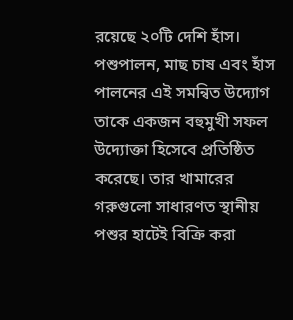রয়েছে ২০টি দেশি হাঁস। পশুপালন, মাছ চাষ এবং হাঁস পালনের এই সমন্বিত উদ্যোগ তাকে একজন বহুমুখী সফল উদ্যোক্তা হিসেবে প্রতিষ্ঠিত করেছে। তার খামারের গরুগুলো সাধারণত স্থানীয় পশুর হাটেই বিক্রি করা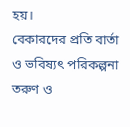হয়।
বেকারদের প্রতি বার্তা ও ভবিষ্যৎ পরিকল্পনা
তরুণ ও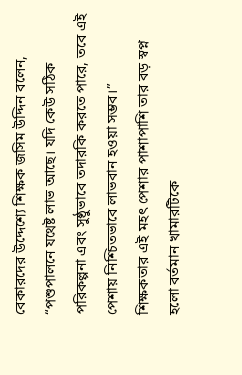বেকারদের উদ্দেশ্যে শিক্ষক জসিম উদ্দিন বলেন, “পশুপালনে যথেষ্ট লাভ আছে। যদি কেউ সঠিক পরিকল্পনা এবং সুষ্ঠুভাবে তদারকি করতে পারে, তবে এই পেশায় নিশ্চিতভাবে লাভবান হওয়া সম্ভব।”
শিক্ষকতার এই মহৎ পেশার পাশাপাশি তার বড় স্বপ্ন হলো বর্তমান খামারটিকে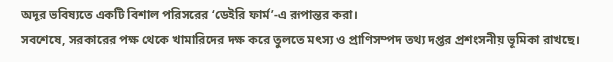অদূর ভবিষ্যতে একটি বিশাল পরিসরের ‘ডেইরি ফার্ম’-এ রূপান্তর করা।
সবশেষে, সরকারের পক্ষ থেকে খামারিদের দক্ষ করে তুলতে মৎস্য ও প্রাণিসম্পদ তথ্য দপ্তর প্রশংসনীয় ভূমিকা রাখছে।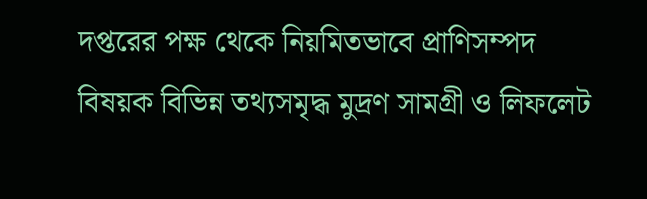দপ্তরের পক্ষ থেকে নিয়মিতভাবে প্রাণিসম্পদ বিষয়ক বিভিন্ন তথ্যসমৃদ্ধ মুদ্রণ সামগ্রী ও লিফলেট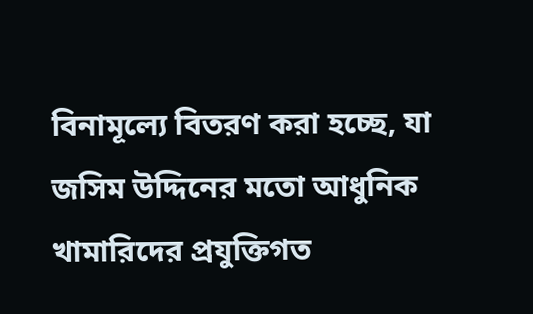বিনামূল্যে বিতরণ করা হচ্ছে, যা জসিম উদ্দিনের মতো আধুনিক খামারিদের প্রযুক্তিগত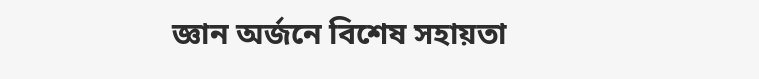জ্ঞান অর্জনে বিশেষ সহায়তা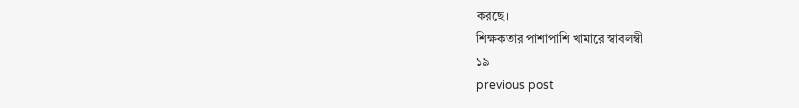করছে।
শিক্ষকতার পাশাপাশি খামারে স্বাবলম্বী
১৯
previous post